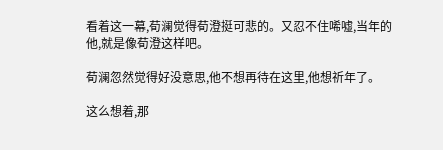看着这一幕,荀澜觉得荀澄挺可悲的。又忍不住唏嘘,当年的他,就是像荀澄这样吧。

荀澜忽然觉得好没意思,他不想再待在这里,他想祈年了。

这么想着,那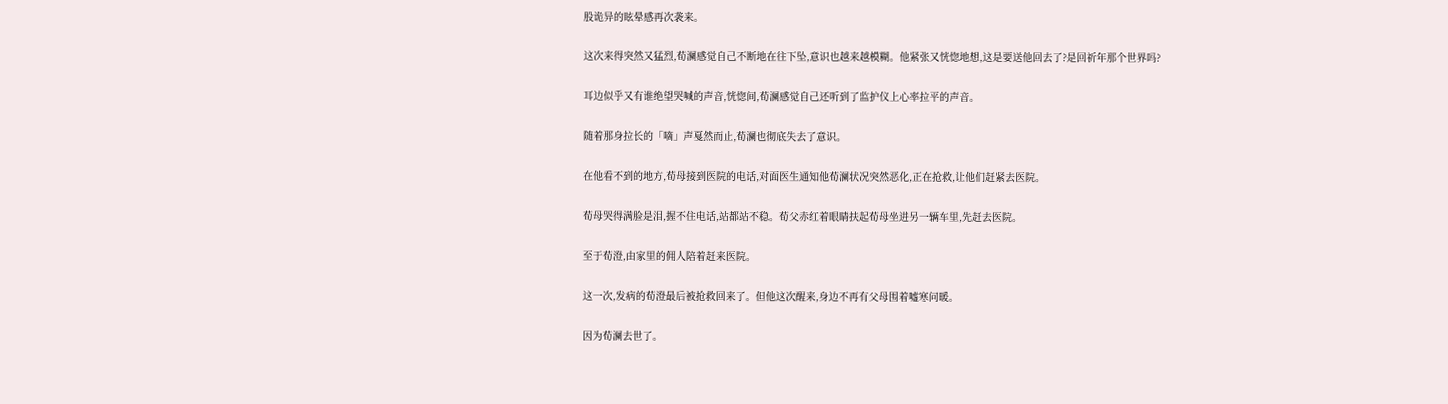股诡异的眩晕感再次袭来。

这次来得突然又猛烈,荀澜感觉自己不断地在往下坠,意识也越来越模糊。他紧张又恍惚地想,这是要送他回去了?是回祈年那个世界吗?

耳边似乎又有谁绝望哭喊的声音,恍惚间,荀澜感觉自己还听到了监护仪上心率拉平的声音。

随着那身拉长的「嘀」声戛然而止,荀澜也彻底失去了意识。

在他看不到的地方,荀母接到医院的电话,对面医生通知他荀澜状况突然恶化,正在抢救,让他们赶紧去医院。

荀母哭得满脸是泪,握不住电话,站都站不稳。荀父赤红着眼睛扶起荀母坐进另一辆车里,先赶去医院。

至于荀澄,由家里的佣人陪着赶来医院。

这一次,发病的荀澄最后被抢救回来了。但他这次醒来,身边不再有父母围着嘘寒问暖。

因为荀澜去世了。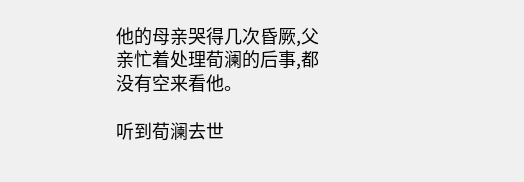他的母亲哭得几次昏厥,父亲忙着处理荀澜的后事,都没有空来看他。

听到荀澜去世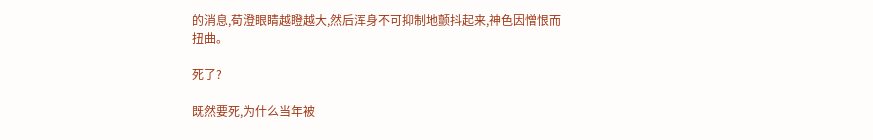的消息,荀澄眼睛越瞪越大,然后浑身不可抑制地颤抖起来,神色因憎恨而扭曲。

死了?

既然要死,为什么当年被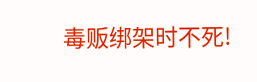毒贩绑架时不死!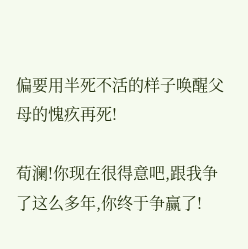偏要用半死不活的样子唤醒父母的愧疚再死!

荀澜!你现在很得意吧,跟我争了这么多年,你终于争赢了!